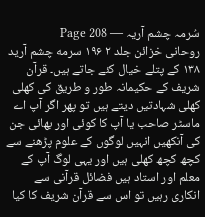سُرمہ چشم آریہ — Page 208
روحانی خزائن جلد ۲ ۱۹۶ سرمه چشم آرید ۱۳۸ کے پتلے خیال کئے جاتے ہیں۔ قرآن شریف کے حکیمانہ طور و طریق کی کھلی کھلی شہادتیں دیتے ہیں تو پھر اگر آپ اے ماسٹر صاحب یا آپ کا کوئی اور بھائی جن کی آنکھیں انہیں لوگوں کے علوم پڑھنے سے کچھ کچھ کھلی ہیں اور یہی لوگ آپ کے معلم اور استاد ہیں فضائل قرآنی سے انکاری رہیں تو اس سے قرآن شریف کا کیا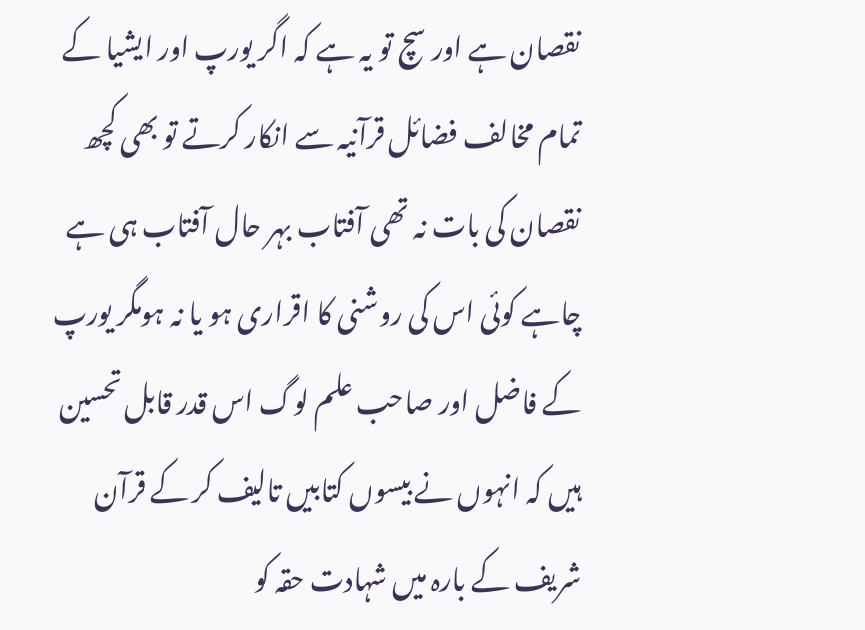نقصان ہے اور سچ تو یہ ہے کہ اگر یورپ اور ایشیا کے تمام مخالف فضائل قرآنیہ سے انکار کرتے تو بھی کچھ نقصان کی بات نہ تھی آفتاب بہر حال آفتاب ہی ہے چاہے کوئی اس کی روشنی کا اقراری ہو یا نہ ہومگر یورپ کے فاضل اور صاحب علم لوگ اس قدر قابل تحسین ہیں کہ انہوں نے بیسوں کتابیں تالیف کر کے قرآن شریف کے بارہ میں شہادت حقہ کو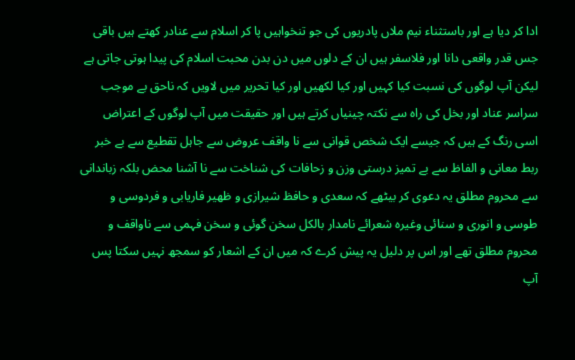ادا کر دیا ہے اور باستثناء نیم ملاں پادریوں کی جو تنخواہیں پا کر اسلام سے عنادر کھتے ہیں باقی جس قدر واقعی دانا اور فلاسفر ہیں ان کے دلوں میں دن بدن محبت اسلام کی پیدا ہوتی جاتی ہے لیکن آپ لوگوں کی نسبت کیا کہیں اور کیا لکھیں اور کیا تحریر میں لاویں کہ ناحق بے موجب سراسر عناد اور بخل کی راہ سے نکتہ چینیاں کرتے ہیں اور حقیقت میں آپ لوگوں کے اعتراض اسی رنگ کے ہیں کہ جیسے ایک شخص قوانی سے نا واقف عروض سے جاہل تقطیع سے بے خبر ربط معانی و الفاظ سے بے تمیز درستی وزن و زحافات کی شناخت سے نا آشنا محض بلکہ زباندانی سے محروم مطلق یہ دعوی کر بیٹھے کہ سعدی و حافظ شیرازی و ظهیر فاریابی و فردوسی و طوسی و انوری و سنائی وغیرہ شعرائے نامدار بالکل سخن گوئی و سخن فہمی سے ناواقف و محروم مطلق تھے اور اس پر دلیل یہ پیش کرے کہ میں ان کے اشعار کو سمجھ نہیں سکتا پس آپ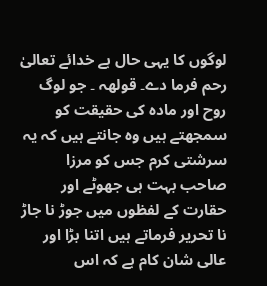لوگوں کا یہی حال ہے خدائے تعالیٰ رحم فرما دے۔ قولهہ ۔ جو لوگ روح اور مادہ کی حقیقت کو سمجھتے ہیں وہ جانتے ہیں کہ یہ سرشتی کرم جس کو مرزا صاحب بہت ہی جھوٹے اور حقارت کے لفظوں میں جوڑ نا جاڑ نا تحریر فرماتے ہیں اتنا بڑا اور عالی شان کام ہے کہ اس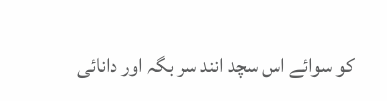کو سوائے اس سچد انند سر بگہ اور دانائی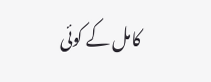کامل کے کوئی